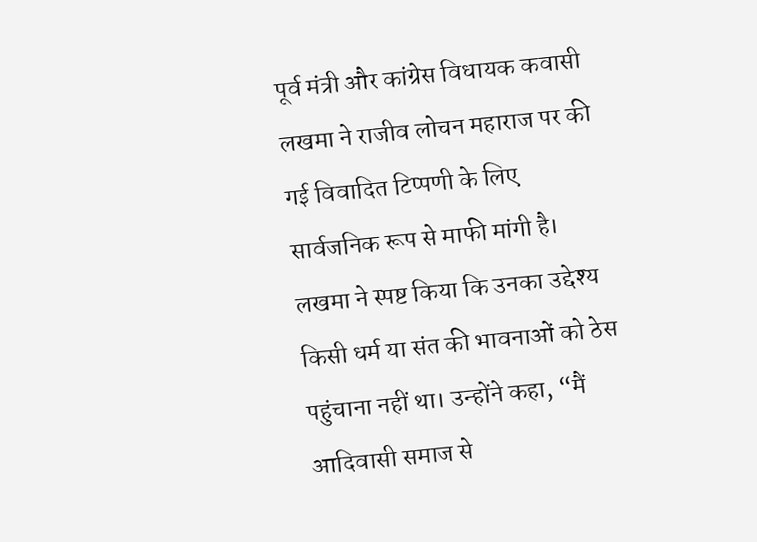पूर्व मंत्री और कांग्रेस विधायक कवासी लखमा ने राजीव लोचन महाराज पर की गई विवादित टिप्पणी के लिए सार्वजनिक रूप से माफी मांगी है। लखमा ने स्पष्ट किया कि उनका उद्देश्य किसी धर्म या संत की भावनाओं को ठेस पहुंचाना नहीं था। उन्होंने कहा, “मैं आदिवासी समाज से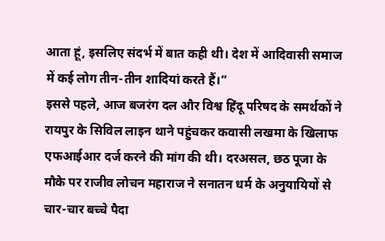आता हूं, इसलिए संदर्भ में बात कही थी। देश में आदिवासी समाज में कई लोग तीन-तीन शादियां करते हैं।”
इससे पहले, आज बजरंग दल और विश्व हिंदू परिषद के समर्थकों ने रायपुर के सिविल लाइन थाने पहुंचकर कवासी लखमा के खिलाफ एफआईआर दर्ज करने की मांग की थी। दरअसल, छठ पूजा के मौके पर राजीव लोचन महाराज ने सनातन धर्म के अनुयायियों से चार-चार बच्चे पैदा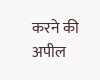करने की अपील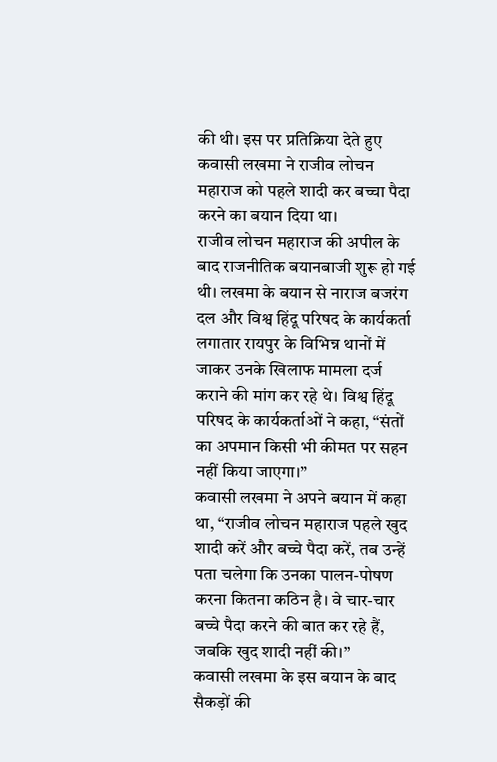की थी। इस पर प्रतिक्रिया देते हुए कवासी लखमा ने राजीव लोचन महाराज को पहले शादी कर बच्चा पैदा करने का बयान दिया था।
राजीव लोचन महाराज की अपील के बाद राजनीतिक बयानबाजी शुरू हो गई थी। लखमा के बयान से नाराज बजरंग दल और विश्व हिंदू परिषद के कार्यकर्ता लगातार रायपुर के विभिन्न थानों में जाकर उनके खिलाफ मामला दर्ज कराने की मांग कर रहे थे। विश्व हिंदू परिषद के कार्यकर्ताओं ने कहा, “संतों का अपमान किसी भी कीमत पर सहन नहीं किया जाएगा।”
कवासी लखमा ने अपने बयान में कहा था, “राजीव लोचन महाराज पहले खुद शादी करें और बच्चे पैदा करें, तब उन्हें पता चलेगा कि उनका पालन-पोषण करना कितना कठिन है। वे चार-चार बच्चे पैदा करने की बात कर रहे हैं, जबकि खुद शादी नहीं की।”
कवासी लखमा के इस बयान के बाद सैकड़ों की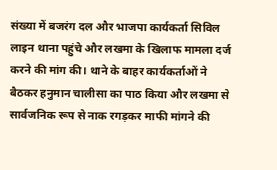संख्या में बजरंग दल और भाजपा कार्यकर्ता सिविल लाइन थाना पहुंचे और लखमा के खिलाफ मामला दर्ज करने की मांग की। थाने के बाहर कार्यकर्ताओं ने बैठकर हनुमान चालीसा का पाठ किया और लखमा से सार्वजनिक रूप से नाक रगड़कर माफी मांगने की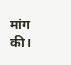मांग की।